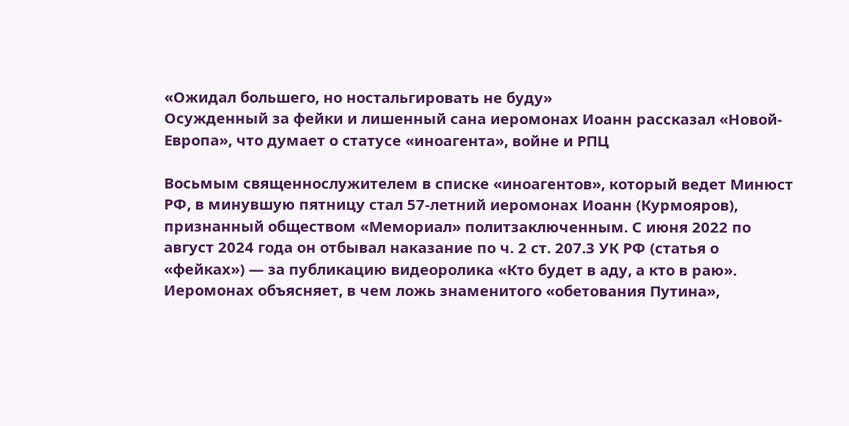«Ожидал большего, но ностальгировать не буду»
Осужденный за фейки и лишенный сана иеромонах Иоанн рассказал «Новой-Европа», что думает о статусе «иноагента», войне и РПЦ

Восьмым священнослужителем в списке «иноагентов», который ведет Минюст РФ, в минувшую пятницу стал 57-летний иеромонах Иоанн (Курмояров), признанный обществом «Мемориал» политзаключенным. С июня 2022 по август 2024 года он отбывал наказание по ч. 2 ст. 207.3 УК РФ (статья о «фейках») — за публикацию видеоролика «Кто будет в аду, а кто в раю». Иеромонах объясняет, в чем ложь знаменитого «обетования Путина»,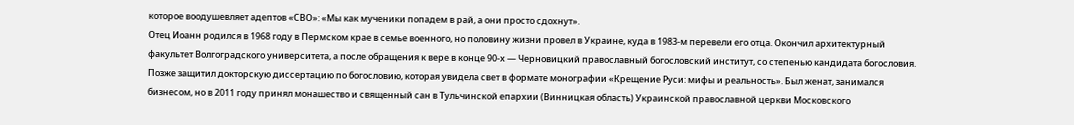которое воодушевляет адептов «СВО»: «Мы как мученики попадем в рай, а они просто сдохнут».
Отец Иоанн родился в 1968 году в Пермском крае в семье военного, но половину жизни провел в Украине, куда в 1983-м перевели его отца. Окончил архитектурный факультет Волгоградского университета, а после обращения к вере в конце 90-х — Черновицкий православный богословский институт, со степенью кандидата богословия. Позже защитил докторскую диссертацию по богословию, которая увидела свет в формате монографии «Крещение Руси: мифы и реальность». Был женат, занимался бизнесом, но в 2011 году принял монашество и священный сан в Тульчинской епархии (Винницкая область) Украинской православной церкви Московского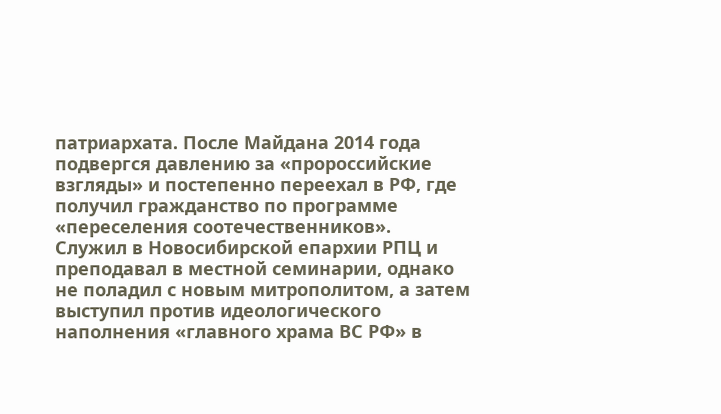патриархата. После Майдана 2014 года подвергся давлению за «пророссийские взгляды» и постепенно переехал в РФ, где получил гражданство по программе «переселения соотечественников».
Служил в Новосибирской епархии РПЦ и преподавал в местной семинарии, однако не поладил с новым митрополитом, а затем выступил против идеологического наполнения «главного храма ВС РФ» в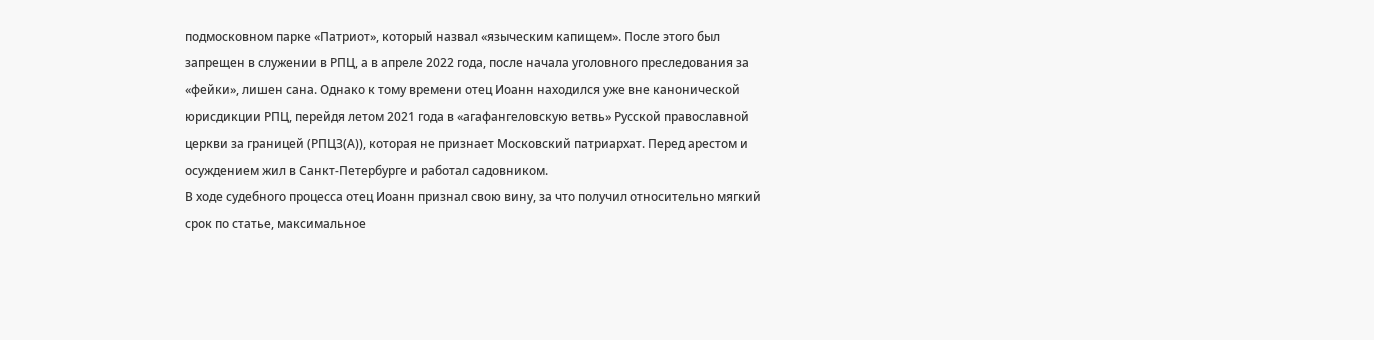подмосковном парке «Патриот», который назвал «языческим капищем». После этого был запрещен в служении в РПЦ, а в апреле 2022 года, после начала уголовного преследования за «фейки», лишен сана. Однако к тому времени отец Иоанн находился уже вне канонической юрисдикции РПЦ, перейдя летом 2021 года в «агафангеловскую ветвь» Русской православной церкви за границей (РПЦЗ(А)), которая не признает Московский патриархат. Перед арестом и осуждением жил в Санкт-Петербурге и работал садовником.
В ходе судебного процесса отец Иоанн признал свою вину, за что получил относительно мягкий срок по статье, максимальное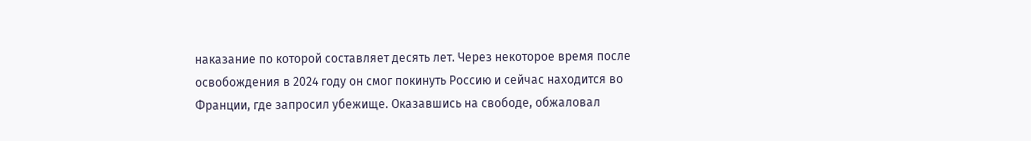наказание по которой составляет десять лет. Через некоторое время после освобождения в 2024 году он смог покинуть Россию и сейчас находится во Франции, где запросил убежище. Оказавшись на свободе, обжаловал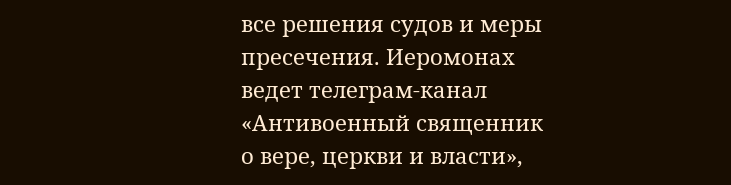все решения судов и меры пресечения. Иеромонах ведет телеграм-канал «Антивоенный священник о вере, церкви и власти»,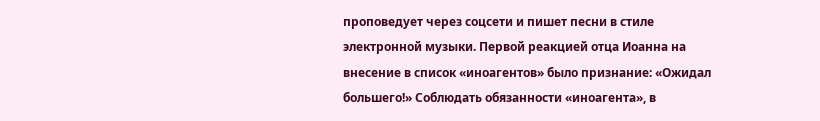проповедует через соцсети и пишет песни в стиле электронной музыки. Первой реакцией отца Иоанна на внесение в список «иноагентов» было признание: «Ожидал большего!» Соблюдать обязанности «иноагента», в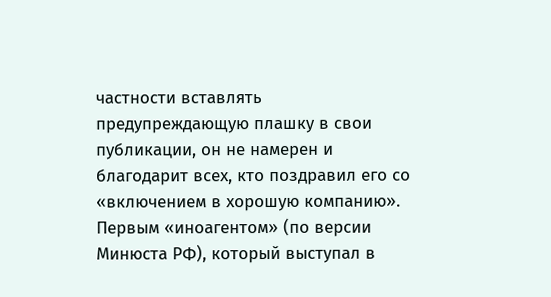частности вставлять предупреждающую плашку в свои публикации, он не намерен и благодарит всех, кто поздравил его со «включением в хорошую компанию».
Первым «иноагентом» (по версии Минюста РФ), который выступал в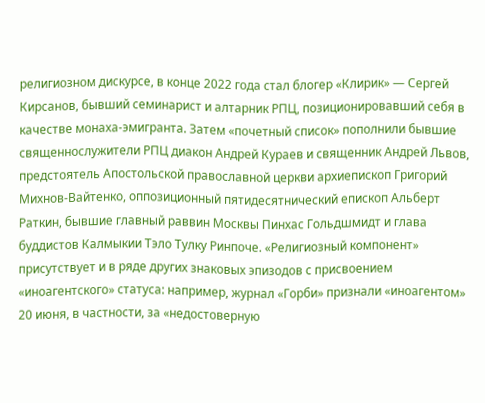религиозном дискурсе, в конце 2022 года стал блогер «Клирик» — Сергей Кирсанов, бывший семинарист и алтарник РПЦ, позиционировавший себя в качестве монаха-эмигранта. Затем «почетный список» пополнили бывшие священнослужители РПЦ диакон Андрей Кураев и священник Андрей Львов, предстоятель Апостольской православной церкви архиепископ Григорий Михнов-Вайтенко, оппозиционный пятидесятнический епископ Альберт Раткин, бывшие главный раввин Москвы Пинхас Гольдшмидт и глава буддистов Калмыкии Тэло Тулку Ринпоче. «Религиозный компонент» присутствует и в ряде других знаковых эпизодов с присвоением «иноагентского» статуса: например, журнал «Горби» признали «иноагентом» 20 июня, в частности, за «недостоверную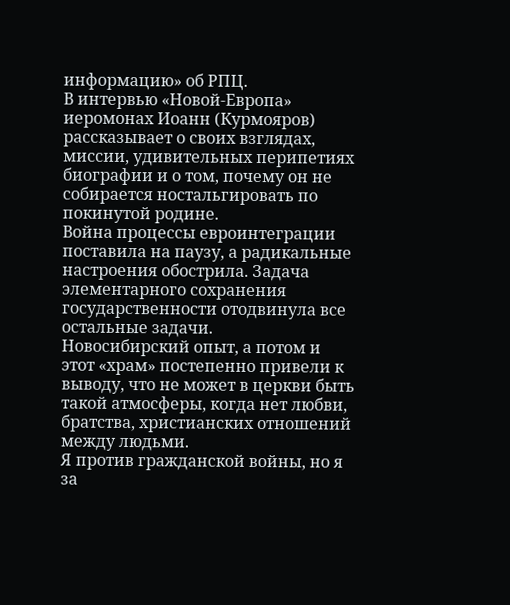информацию» об РПЦ.
В интервью «Новой-Европа» иеромонах Иоанн (Курмояров) рассказывает о своих взглядах, миссии, удивительных перипетиях биографии и о том, почему он не собирается ностальгировать по покинутой родине.
Война процессы евроинтеграции поставила на паузу, а радикальные настроения обострила. Задача элементарного сохранения государственности отодвинула все остальные задачи.
Новосибирский опыт, а потом и этот «храм» постепенно привели к выводу, что не может в церкви быть такой атмосферы, когда нет любви, братства, христианских отношений между людьми.
Я против гражданской войны, но я за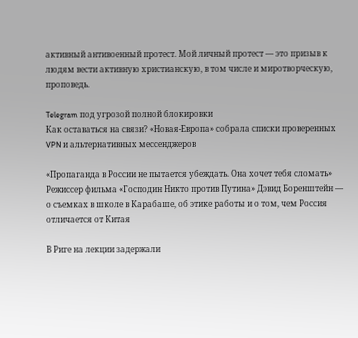активный антивоенный протест. Мой личный протест — это призыв к людям вести активную христианскую, в том числе и миротворческую, проповедь.

Telegram под угрозой полной блокировки
Как оставаться на связи? «Новая-Европа» собрала списки проверенных VPN и альтернативных мессенджеров

«Пропаганда в России не пытается убеждать. Она хочет тебя сломать»
Режиссер фильма «Господин Никто против Путина» Дэвид Боренштейн — о съемках в школе в Карабаше, об этике работы и о том, чем Россия отличается от Китая

В Риге на лекции задержали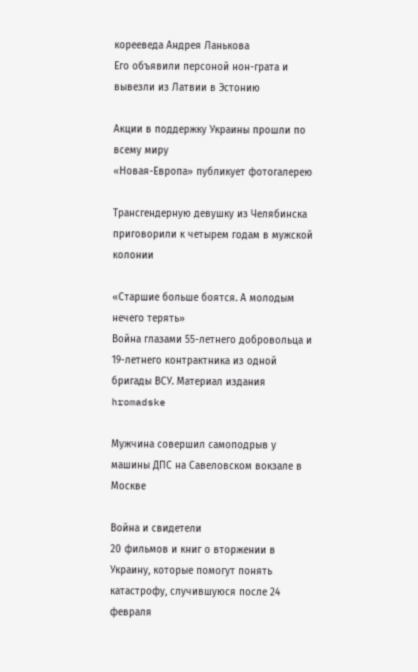корееведа Андрея Ланькова
Его объявили персоной нон-грата и вывезли из Латвии в Эстонию

Акции в поддержку Украины прошли по всему миру
«Новая-Европа» публикует фотогалерею

Трансгендерную девушку из Челябинска приговорили к четырем годам в мужской колонии

«Старшие больше боятся. А молодым нечего терять»
Война глазами 55-летнего добровольца и 19-летнего контрактника из одной бригады ВСУ. Материал издания hromadske

Мужчина совершил самоподрыв у машины ДПС на Савеловском вокзале в Москве

Война и свидетели
20 фильмов и книг о вторжении в Украину, которые помогут понять катастрофу, случившуюся после 24 февраля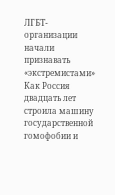ЛГБТ-организации начали признавать «экстремистами»
Как Россия двадцать лет строила машину государственной гомофобии и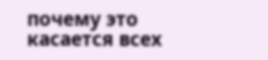почему это касается всех